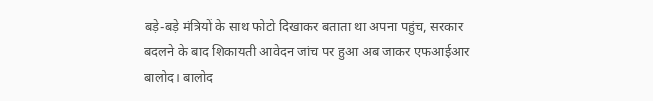बड़े-बड़े मंत्रियों के साथ फोटो दिखाकर बताता था अपना पहुंच, सरकार बदलने के बाद शिकायती आवेदन जांच पर हुआ अब जाकर एफआईआर
बालोद। बालोद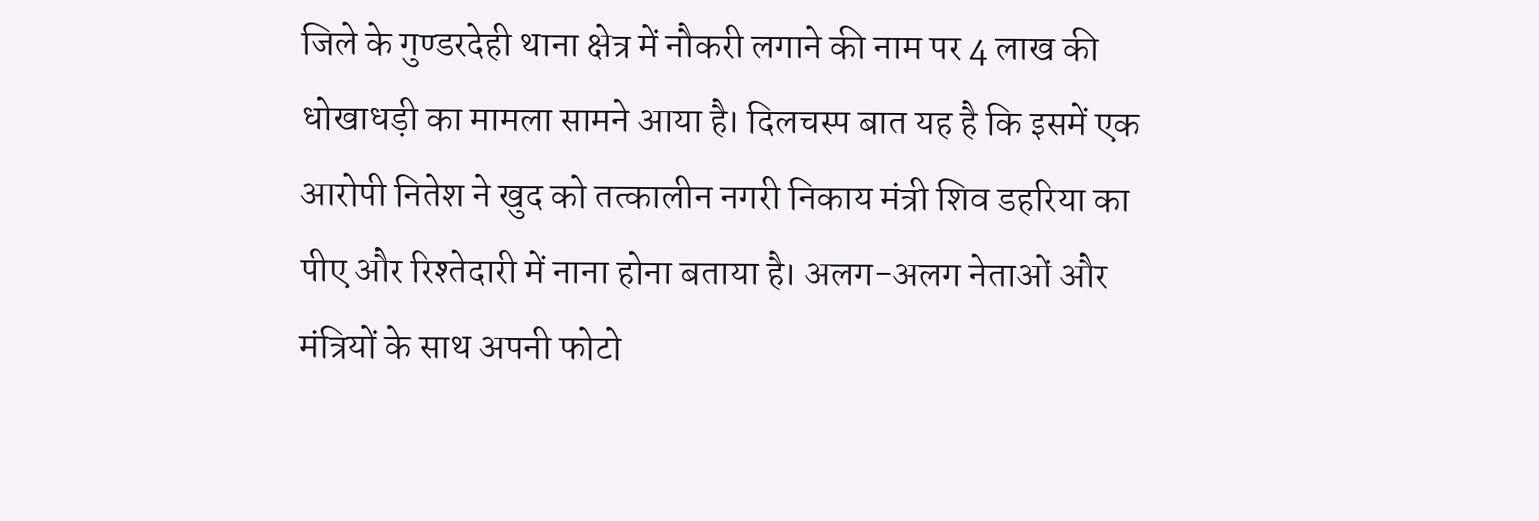जिले के गुण्डरदेही थाना क्षेत्र में नौकरी लगाने की नाम पर 4 लाख की धोखाधड़ी का मामला सामने आया है। दिलचस्प बात यह है कि इसमें एक आरोपी नितेश ने खुद को तत्कालीन नगरी निकाय मंत्री शिव डहरिया का पीए और रिश्तेदारी में नाना होना बताया है। अलग-अलग नेताओं और मंत्रियों के साथ अपनी फोटो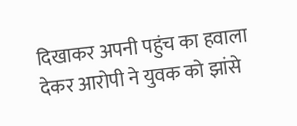दिखाकर अपनी पहुंच का हवाला देकर आरोपी ने युवक को झांसे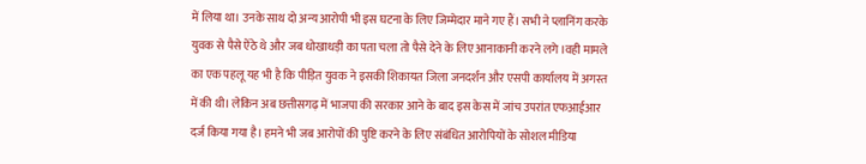में लिया था। उनके साथ दो अन्य आरोपी भी इस घटना के लिए जिम्मेदार माने गए हैं। सभी ने प्लानिंग करके युवक से पैसे ऐंठे थे और जब धोखाधड़ी का पता चला तो पैसे देने के लिए आनाकानी करने लगे ।वही मामले का एक पहलू यह भी है कि पीड़ित युवक ने इसकी शिकायत जिला जनदर्शन और एसपी कार्यालय में अगस्त में की थी। लेकिन अब छत्तीसगढ़ में भाजपा की सरकार आने के बाद इस केस में जांच उपरांत एफआईआर दर्ज किया गया है। हमने भी जब आरोपों की पुष्टि करने के लिए संबंधित आरोपियों के सोशल मीडिया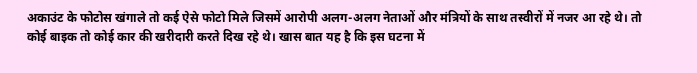अकाउंट के फोटोस खंगाले तो कई ऐसे फोटो मिले जिसमें आरोपी अलग-अलग नेताओं और मंत्रियों के साथ तस्वीरों में नजर आ रहे थे। तो कोई बाइक तो कोई कार की खरीदारी करते दिख रहे थे। खास बात यह है कि इस घटना में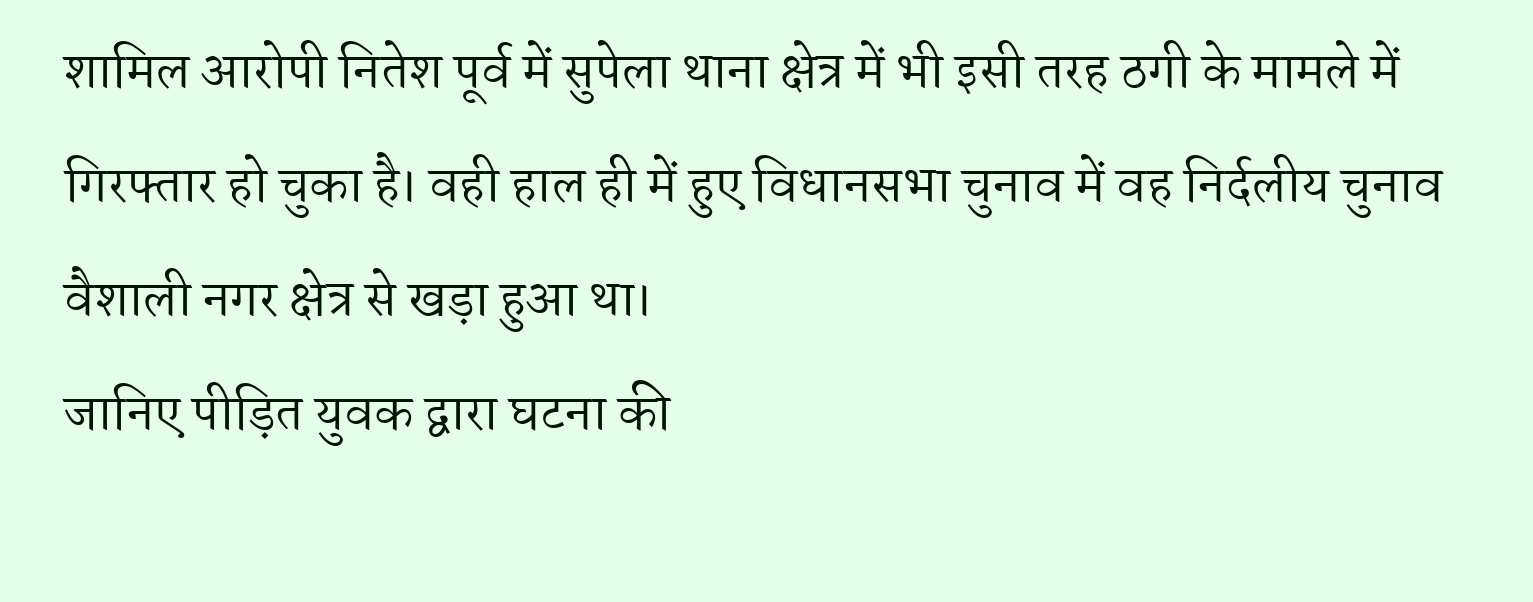शामिल आरोपी नितेश पूर्व में सुपेला थाना क्षेत्र में भी इसी तरह ठगी के मामले में गिरफ्तार हो चुका है। वही हाल ही में हुए विधानसभा चुनाव में वह निर्दलीय चुनाव वैशाली नगर क्षेत्र से खड़ा हुआ था।
जानिए पीड़ित युवक द्वारा घटना की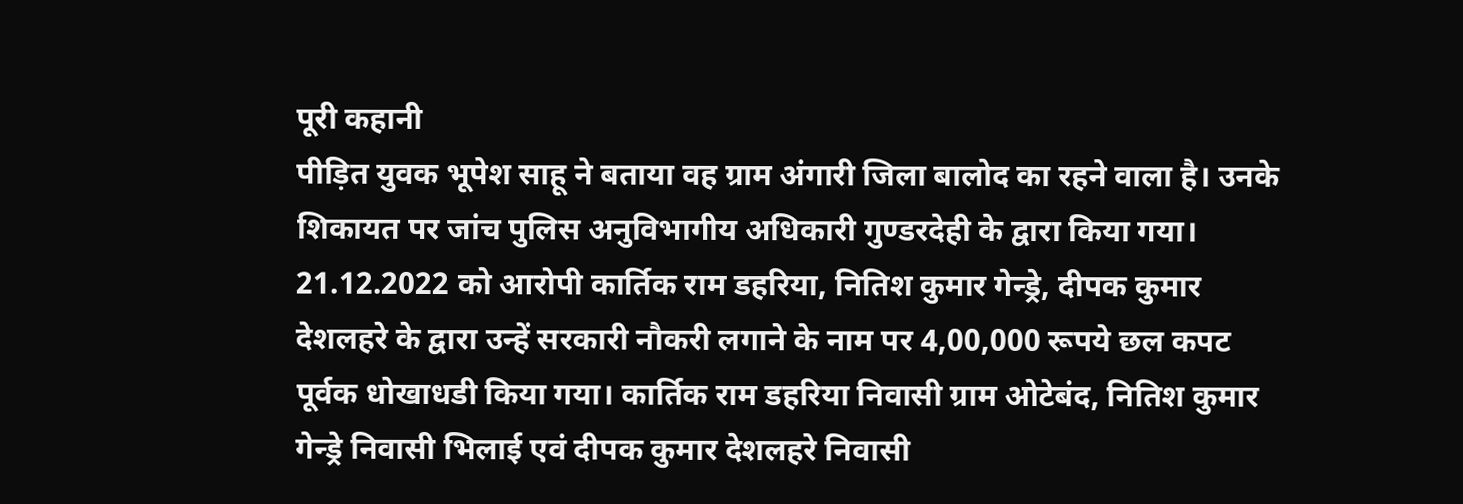पूरी कहानी
पीड़ित युवक भूपेश साहू ने बताया वह ग्राम अंगारी जिला बालोद का रहने वाला है। उनके शिकायत पर जांच पुलिस अनुविभागीय अधिकारी गुण्डरदेही के द्वारा किया गया। 21.12.2022 को आरोपी कार्तिक राम डहरिया, नितिश कुमार गेन्ड्रे, दीपक कुमार देशलहरे के द्वारा उन्हें सरकारी नौकरी लगाने के नाम पर 4,00,000 रूपये छल कपट पूर्वक धोखाधडी किया गया। कार्तिक राम डहरिया निवासी ग्राम ओटेबंद, नितिश कुमार गेन्ड्रे निवासी भिलाई एवं दीपक कुमार देशलहरे निवासी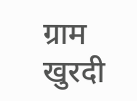ग्राम खुरदी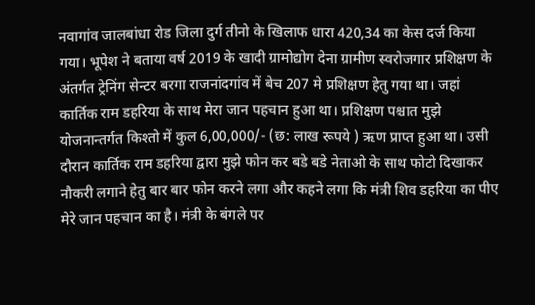नवागांव जालबांधा रोड जिला दुर्ग तीनो के खिलाफ धारा 420,34 का केस दर्ज किया गया। भूपेश ने बताया वर्ष 2019 के खादी ग्रामोद्योग देना ग्रामीण स्वरोजगार प्रशिक्षण के अंतर्गत ट्रेनिंग सेन्टर बरगा राजनांदगांव में बेच 207 मे प्रशिक्षण हेतु गया था। जहां कार्तिक राम डहरिया के साथ मेरा जान पहचान हुआ था। प्रशिक्षण पश्चात मुझे योजनान्तर्गत किश्तो में कुल 6,00,000/- (छ: लाख रूपये ) ऋण प्राप्त हुआ था। उसी दौरान कार्तिक राम डहरिया द्वारा मुझे फोन कर बडे बडे नेताओ के साथ फोटो दिखाकर नौकरी लगाने हेतु बार बार फोन करने लगा और कहने लगा कि मंत्री शिव डहरिया का पीए मेरे जान पहचान का है। मंत्री के बंगले पर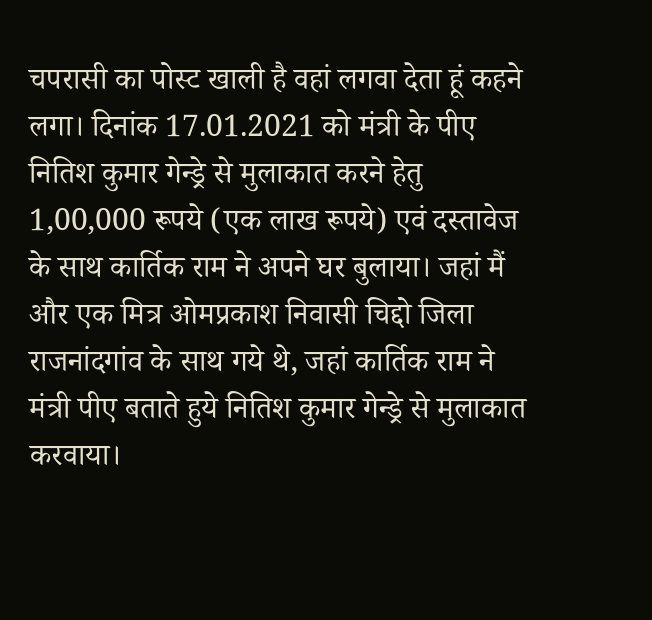चपरासी का पोस्ट खाली है वहां लगवा देता हूं कहने लगा। दिनांक 17.01.2021 को मंत्री के पीए नितिश कुमार गेन्ड्रे से मुलाकात करने हेतु 1,00,000 रूपये (एक लाख रूपये) एवं दस्तावेज के साथ कार्तिक राम ने अपने घर बुलाया। जहां मैं और एक मित्र ओमप्रकाश निवासी चिद्दो जिला राजनांदगांव के साथ गये थे, जहां कार्तिक राम ने मंत्री पीए बताते हुये नितिश कुमार गेन्ड्रे से मुलाकात करवाया।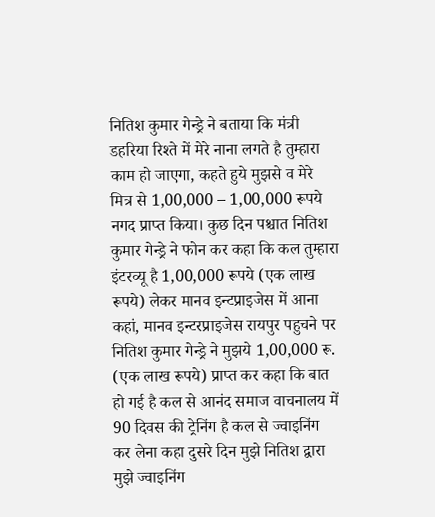नितिश कुमार गेन्ड्रे ने बताया कि मंत्री डहरिया रिश्ते में मेरे नाना लगते है तुम्हारा काम हो जाएगा, कहते हुये मुझसे व मेरे मित्र से 1,00,000 – 1,00,000 रूपये नगद प्राप्त किया। कुछ दिन पश्चात नितिश कुमार गेन्ड्रे ने फोन कर कहा कि कल तुम्हारा इंटरव्यू है 1,00,000 रूपये (एक लाख रूपये) लेकर मानव इन्टप्राइजेस में आना कहां, मानव इन्टरप्राइजेस रायपुर पहुचने पर नितिश कुमार गेन्ड्रे ने मुझये 1,00,000 रू. (एक लाख रूपये) प्राप्त कर कहा कि बात हो गई है कल से आनंद समाज वाचनालय में 90 दिवस की ट्रेनिंग है कल से ज्वाइनिंग कर लेना कहा दुसरे दिन मुझे नितिश द्वारा मुझे ज्वाइनिंग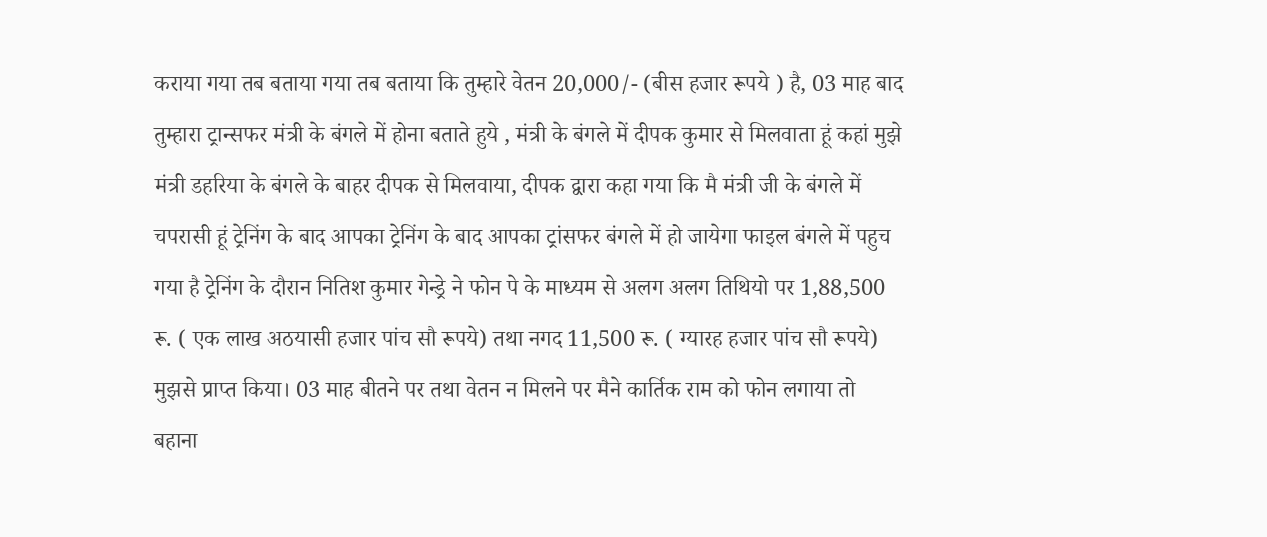कराया गया तब बताया गया तब बताया कि तुम्हारे वेतन 20,000/- (बीस हजार रूपये ) है, 03 माह बाद तुम्हारा ट्रान्सफर मंत्री के बंगले में होना बताते हुये , मंत्री के बंगले में दीपक कुमार से मिलवाता हूं कहां मुझे मंत्री डहरिया के बंगले के बाहर दीपक से मिलवाया, दीपक द्वारा कहा गया कि मै मंत्री जी के बंगले में चपरासी हूं ट्रेनिंग के बाद आपका ट्रेनिंग के बाद आपका ट्रांसफर बंगले में हो जायेगा फाइल बंगले में पहुच गया है ट्रेनिंग के दौरान नितिश कुमार गेन्ड्रे ने फोन पे के माध्यम से अलग अलग तिथियो पर 1,88,500 रू. ( एक लाख अठयासी हजार पांच सौ रूपये) तथा नगद 11,500 रू. ( ग्यारह हजार पांच सौ रूपये) मुझसे प्राप्त किया। 03 माह बीतने पर तथा वेतन न मिलने पर मैने कार्तिक राम को फोन लगाया तो बहाना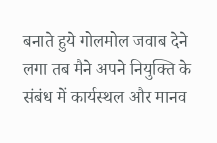बनाते हुये गोलमोल जवाब देने लगा तब मैने अपने नियुक्ति के संबंध में कार्यस्थल और मानव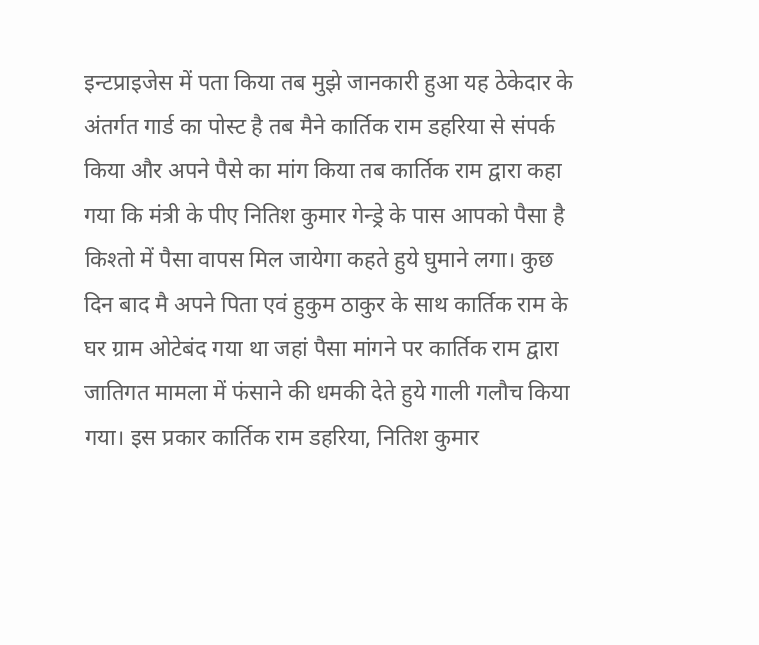इन्टप्राइजेस में पता किया तब मुझे जानकारी हुआ यह ठेकेदार के अंतर्गत गार्ड का पोस्ट है तब मैने कार्तिक राम डहरिया से संपर्क किया और अपने पैसे का मांग किया तब कार्तिक राम द्वारा कहा गया कि मंत्री के पीए नितिश कुमार गेन्ड्रे के पास आपको पैसा है किश्तो में पैसा वापस मिल जायेगा कहते हुये घुमाने लगा। कुछ दिन बाद मै अपने पिता एवं हुकुम ठाकुर के साथ कार्तिक राम के घर ग्राम ओटेबंद गया था जहां पैसा मांगने पर कार्तिक राम द्वारा जातिगत मामला में फंसाने की धमकी देते हुये गाली गलौच किया गया। इस प्रकार कार्तिक राम डहरिया, नितिश कुमार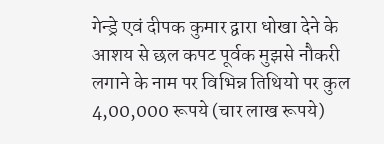गेन्ड्रे एवं दीपक कुमार द्वारा धोखा देने के आशय से छल कपट पूर्वक मुझसे नौकरी लगाने के नाम पर विभिन्न तिथियो पर कुल 4,00,000 रूपये (चार लाख रूपये)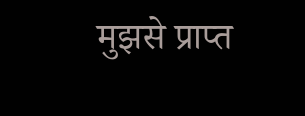मुझसे प्राप्त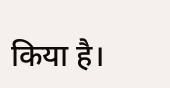किया है।